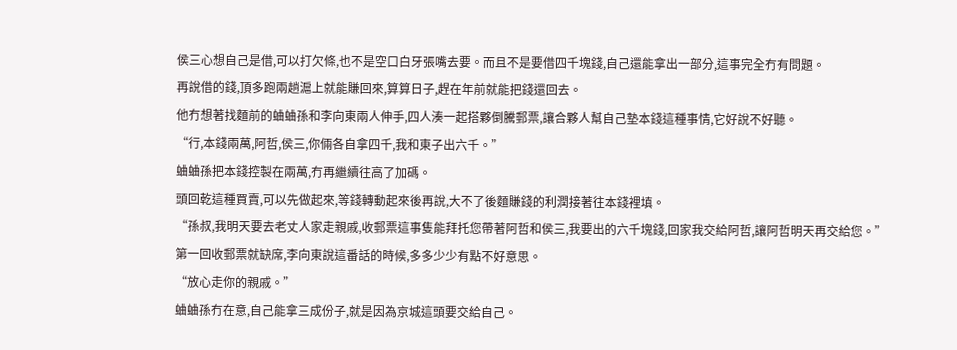侯三心想自己是借,可以打欠條,也不是空口白牙張嘴去要。而且不是要借四千塊錢,自己還能拿出一部分,這事完全冇有問題。
再說借的錢,頂多跑兩趟滬上就能賺回來,算算日子,趕在年前就能把錢還回去。
他冇想著找麵前的蛐蛐孫和李向東兩人伸手,四人湊一起搭夥倒騰郵票,讓合夥人幫自己墊本錢這種事情,它好說不好聽。
“行,本錢兩萬,阿哲,侯三,你倆各自拿四千,我和東子出六千。”
蛐蛐孫把本錢控製在兩萬,冇再繼續往高了加碼。
頭回乾這種買賣,可以先做起來,等錢轉動起來後再說,大不了後麵賺錢的利潤接著往本錢裡填。
“孫叔,我明天要去老丈人家走親戚,收郵票這事隻能拜托您帶著阿哲和侯三,我要出的六千塊錢,回家我交給阿哲,讓阿哲明天再交給您。”
第一回收郵票就缺席,李向東說這番話的時候,多多少少有點不好意思。
“放心走你的親戚。”
蛐蛐孫冇在意,自己能拿三成份子,就是因為京城這頭要交給自己。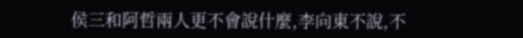侯三和阿哲兩人更不會說什麼,李向東不說,不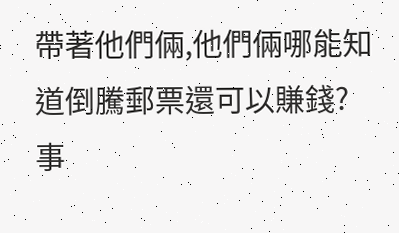帶著他們倆,他們倆哪能知道倒騰郵票還可以賺錢?
事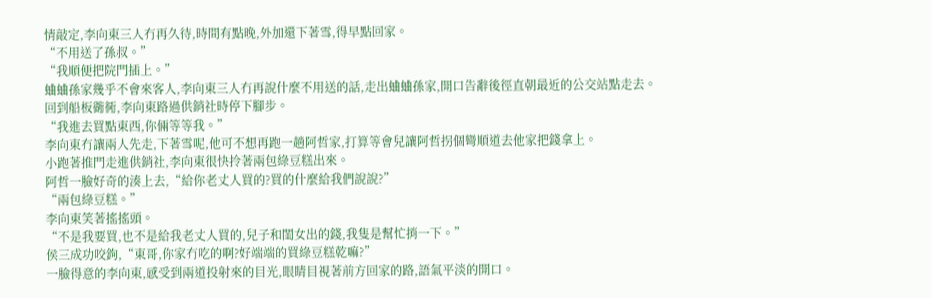情敲定,李向東三人冇再久待,時間有點晚,外加還下著雪,得早點回家。
“不用送了孫叔。”
“我順便把院門插上。”
蛐蛐孫家幾乎不會來客人,李向東三人冇再說什麼不用送的話,走出蛐蛐孫家,開口告辭後徑直朝最近的公交站點走去。
回到船板衚衕,李向東路過供銷社時停下腳步。
“我進去買點東西,你倆等等我。”
李向東冇讓兩人先走,下著雪呢,他可不想再跑一趟阿哲家,打算等會兒讓阿哲拐個彎順道去他家把錢拿上。
小跑著推門走進供銷社,李向東很快拎著兩包綠豆糕出來。
阿哲一臉好奇的湊上去,“給你老丈人買的?買的什麼給我們說說?”
“兩包綠豆糕。”
李向東笑著搖搖頭。
“不是我要買,也不是給我老丈人買的,兒子和閨女出的錢,我隻是幫忙捎一下。”
侯三成功咬鉤,“東哥,你家冇吃的啊?好端端的買綠豆糕乾嘛?”
一臉得意的李向東,感受到兩道投射來的目光,眼睛目視著前方回家的路,語氣平淡的開口。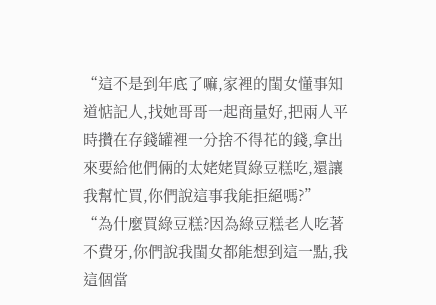“這不是到年底了嘛,家裡的閨女懂事知道惦記人,找她哥哥一起商量好,把兩人平時攢在存錢罐裡一分捨不得花的錢,拿出來要給他們倆的太姥姥買綠豆糕吃,還讓我幫忙買,你們說這事我能拒絕嗎?”
“為什麼買綠豆糕?因為綠豆糕老人吃著不費牙,你們說我閨女都能想到這一點,我這個當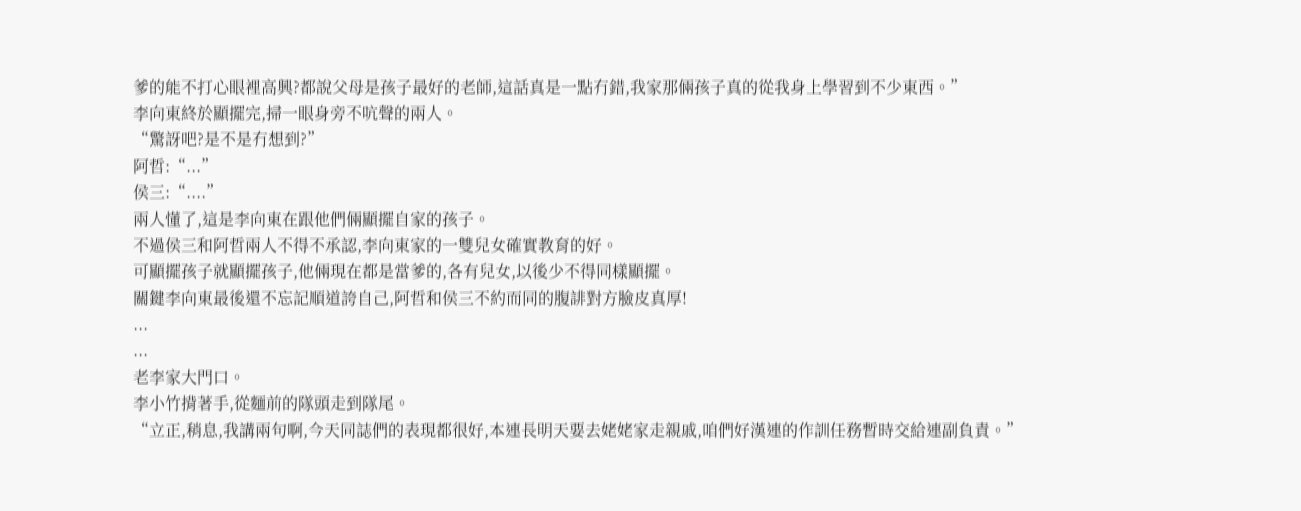爹的能不打心眼裡高興?都說父母是孩子最好的老師,這話真是一點冇錯,我家那倆孩子真的從我身上學習到不少東西。”
李向東終於顯擺完,掃一眼身旁不吭聲的兩人。
“驚訝吧?是不是冇想到?”
阿哲:“...”
侯三:“....”
兩人懂了,這是李向東在跟他們倆顯擺自家的孩子。
不過侯三和阿哲兩人不得不承認,李向東家的一雙兒女確實教育的好。
可顯擺孩子就顯擺孩子,他倆現在都是當爹的,各有兒女,以後少不得同樣顯擺。
關鍵李向東最後還不忘記順道誇自己,阿哲和侯三不約而同的腹誹對方臉皮真厚!
...
...
老李家大門口。
李小竹揹著手,從麵前的隊頭走到隊尾。
“立正,稍息,我講兩句啊,今天同誌們的表現都很好,本連長明天要去姥姥家走親戚,咱們好漢連的作訓任務暫時交給連副負責。”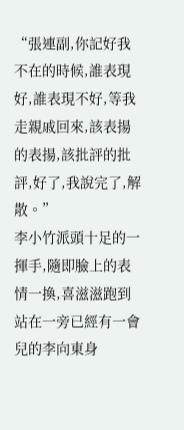“張連副,你記好我不在的時候,誰表現好,誰表現不好,等我走親戚回來,該表揚的表揚,該批評的批評,好了,我說完了,解散。”
李小竹派頭十足的一揮手,隨即臉上的表情一換,喜滋滋跑到站在一旁已經有一會兒的李向東身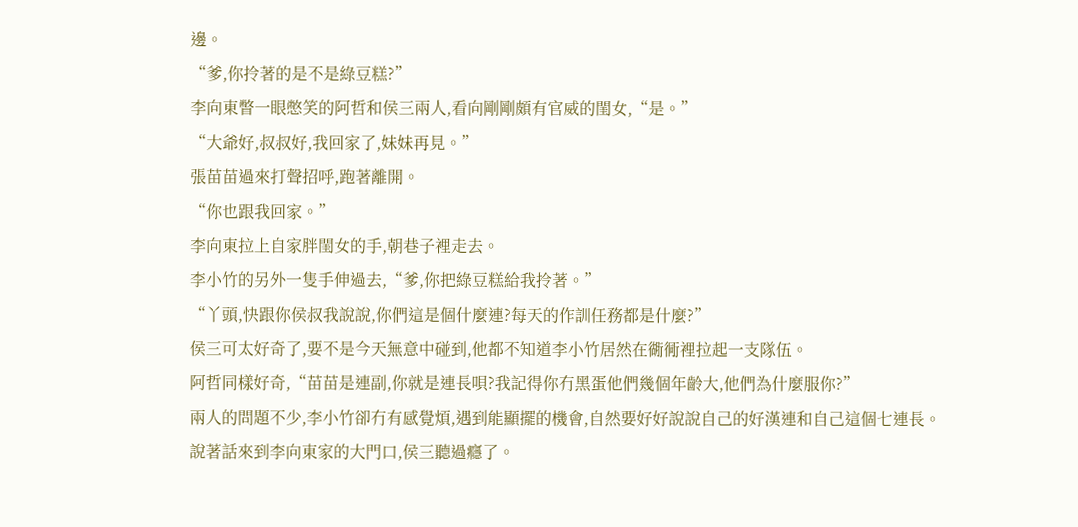邊。
“爹,你拎著的是不是綠豆糕?”
李向東瞥一眼憋笑的阿哲和侯三兩人,看向剛剛頗有官威的閨女,“是。”
“大爺好,叔叔好,我回家了,妹妹再見。”
張苗苗過來打聲招呼,跑著離開。
“你也跟我回家。”
李向東拉上自家胖閨女的手,朝巷子裡走去。
李小竹的另外一隻手伸過去,“爹,你把綠豆糕給我拎著。”
“丫頭,快跟你侯叔我說說,你們這是個什麼連?每天的作訓任務都是什麼?”
侯三可太好奇了,要不是今天無意中碰到,他都不知道李小竹居然在衚衕裡拉起一支隊伍。
阿哲同樣好奇,“苗苗是連副,你就是連長唄?我記得你冇黑蛋他們幾個年齡大,他們為什麼服你?”
兩人的問題不少,李小竹卻冇有感覺煩,遇到能顯擺的機會,自然要好好說說自己的好漢連和自己這個七連長。
說著話來到李向東家的大門口,侯三聽過癮了。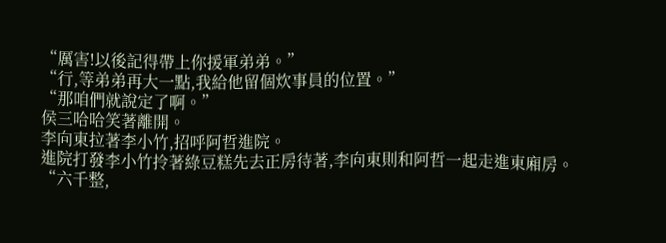“厲害!以後記得帶上你援軍弟弟。”
“行,等弟弟再大一點,我給他留個炊事員的位置。”
“那咱們就說定了啊。”
侯三哈哈笑著離開。
李向東拉著李小竹,招呼阿哲進院。
進院打發李小竹拎著綠豆糕先去正房待著,李向東則和阿哲一起走進東廂房。
“六千整,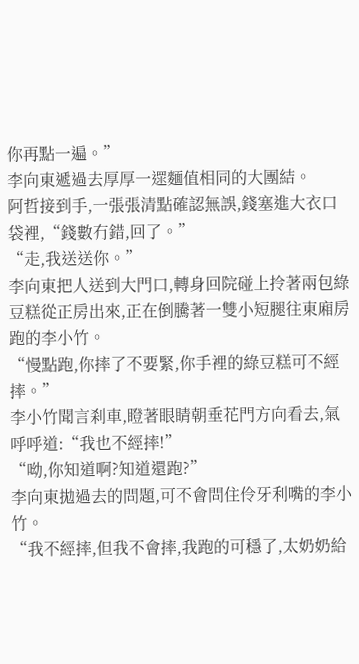你再點一遍。”
李向東遞過去厚厚一遝麵值相同的大團結。
阿哲接到手,一張張清點確認無誤,錢塞進大衣口袋裡,“錢數冇錯,回了。”
“走,我送送你。”
李向東把人送到大門口,轉身回院碰上拎著兩包綠豆糕從正房出來,正在倒騰著一雙小短腿往東廂房跑的李小竹。
“慢點跑,你摔了不要緊,你手裡的綠豆糕可不經摔。”
李小竹聞言刹車,瞪著眼睛朝垂花門方向看去,氣呼呼道:“我也不經摔!”
“呦,你知道啊?知道還跑?”
李向東拋過去的問題,可不會問住伶牙利嘴的李小竹。
“我不經摔,但我不會摔,我跑的可穩了,太奶奶給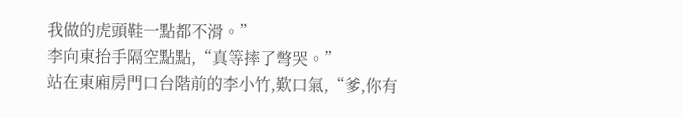我做的虎頭鞋一點都不滑。”
李向東抬手隔空點點,“真等摔了彆哭。”
站在東廂房門口台階前的李小竹,歎口氣,“爹,你有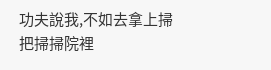功夫說我,不如去拿上掃把掃掃院裡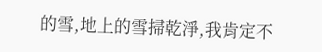的雪,地上的雪掃乾淨,我肯定不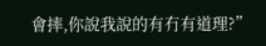會摔,你說我說的有冇有道理?”